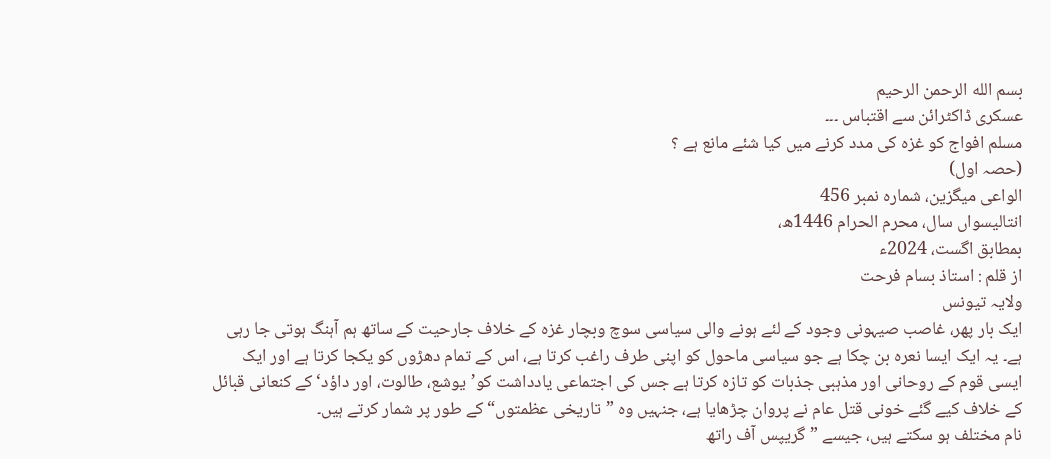بسم الله الرحمن الرحيم
عسکری ڈاکٹرائن سے اقتباس ۔۔۔
مسلم افواج کو غزہ کی مدد کرنے میں کیا شئے مانع ہے ؟
(حصہ اول)
الواعی میگزین، شمارہ نمبر 456
انتالیسواں سال، محرم الحرام 1446ھ،
بمطابق اگست، 2024ء
از قلم : استاذ بسام فرحت
ولایہ تیونس
ایک بار پھر، غاصب صیہونی وجود کے لئے ہونے والی سیاسی سوچ وبچار غزہ کے خلاف جارحیت کے ساتھ ہم آہنگ ہوتی جا رہی ہے۔ یہ ایک ایسا نعرہ بن چکا ہے جو سیاسی ماحول کو اپنی طرف راغب کرتا ہے، اس کے تمام دھڑوں کو یکجا کرتا ہے اور ایک ایسی قوم کے روحانی اور مذہبی جذبات کو تازہ کرتا ہے جس کی اجتماعی یادداشت کو’یوشع، طالوت، اور داؤد‘ کے کنعانی قبائل کے خلاف کیے گئے خونی قتل عام نے پروان چڑھایا ہے، جنہیں وہ ”تاریخی عظمتوں“ کے طور پر شمار کرتے ہیں۔
نام مختلف ہو سکتے ہیں، جیسے ”گریپس آف راتھ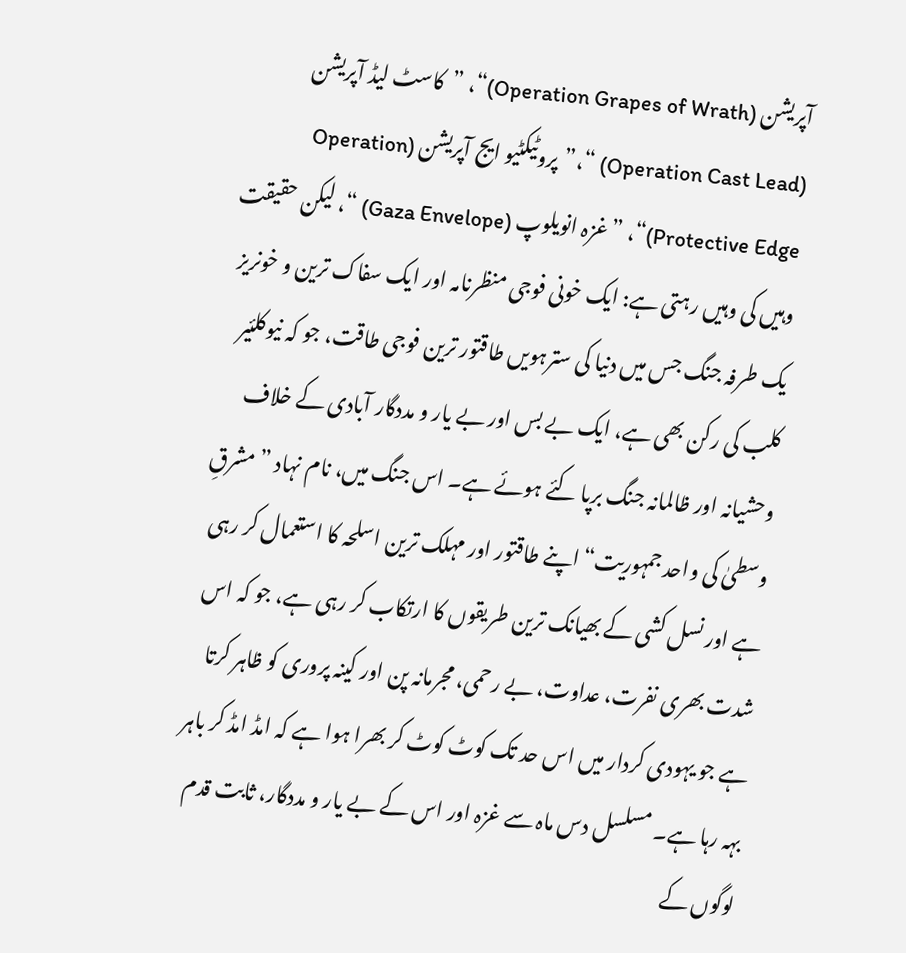آپریشن (Operation Grapes of Wrath)“، ”کاسٹ لیڈ آپریشن (Operation Cast Lead) “،”پروٹیکٹیو ایج آپریشن (Operation Protective Edge)“، ”غزہ انویلوپ (Gaza Envelope) “، لیکن حقیقت وہیں کی وہیں رہتی ہے: ایک خونی فوجی منظرنامہ اور ایک سفاک ترین و خونریز یک طرفہ جنگ جس میں دنیا کی سترہویں طاقتور ترین فوجی طاقت، جو کہ نیوکلئیر کلب کی رکن بھی ہے، ایک بے بس اور بے یار و مددگار آبادی کے خلاف وحشیانہ اور ظالمانہ جنگ برپا کئے ہوئے ہے۔ اس جنگ میں، نام نہاد ”مشرقِ وسطیٰ کی واحد جمہوریت“ اپنے طاقتور اور مہلک ترین اسلحہ کا استعمال کر رہی ہے اور نسل کشی کے بھیانک ترین طریقوں کا ارتکاب کر رہی ہے، جو کہ اس شدت بھری نفرت، عداوت، بے رحمی، مجرمانہ پن اور کینہ پروری کو ظاہر کرتا ہے جو یہودی کردار میں اس حد تک کوٹ کوٹ کر بھرا ہوا ہے کہ امڈ امڈ کر باہر بہہ رہا ہے۔ مسلسل دس ماہ سے غزہ اور اس کے بے یار و مددگار، ثابت قدم لوگوں کے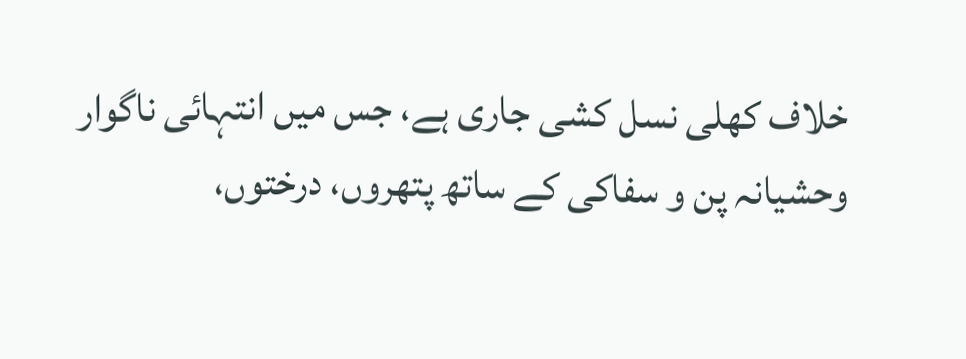خلاف کھلی نسل کشی جاری ہے، جس میں انتہائی ناگوار وحشیانہ پن و سفاکی کے ساتھ پتھروں، درختوں،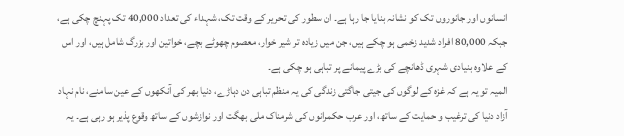انسانوں اور جانوروں تک کو نشانہ بنایا جا رہا ہے۔ ان سطور کی تحریر کے وقت تک، شہداء کی تعداد 40,000 تک پہنچ چکی ہے، جبکہ 80,000 افراد شدید زخمی ہو چکے ہیں، جن میں زیادہ تر شیر خوار، معصوم چھوٹے بچے، خواتین اور بزرگ شامل ہیں، اور اس کے علاوہ بنیادی شہری ڈھانچے کی بڑے پیمانے پر تباہی ہو چکی ہے۔
المیہ تو یہ ہے کہ غزہ کے لوگوں کی جیتی جاگتی زندگی کی یہ منظم تباہی دن دہاڑے، دنیا بھر کی آنکھوں کے عین سامنے، نام نہاد آزاد دنیا کی ترغیب و حمایت کے ساتھ، اور عرب حکمرانوں کی شرمناک ملی بھگت اور نوازشوں کے ساتھ وقوع پذیر ہو رہی ہے۔ یہ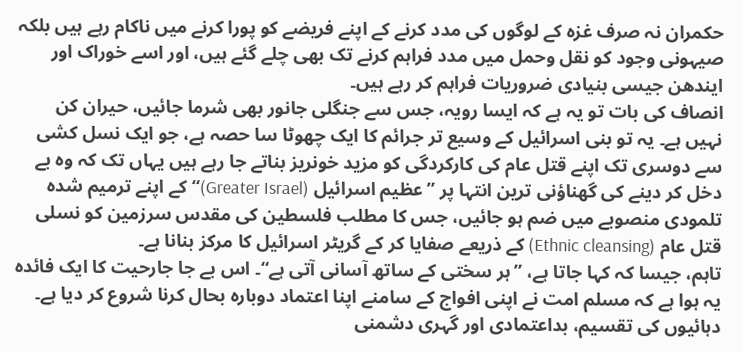حکمران نہ صرف غزہ کے لوگوں کی مدد کرنے کے اپنے فریضے کو پورا کرنے میں ناکام رہے ہیں بلکہ صیہونی وجود کو نقل وحمل میں مدد فراہم کرنے تک بھی چلے گئے ہیں، اور اسے خوراک اور ایندھن جیسی بنیادی ضروریات فراہم کر رہے ہیں۔
انصاف کی بات تو یہ ہے کہ ایسا رویہ، جس سے جنگلی جانور بھی شرما جائیں، حیران کن نہیں ہے۔ یہ تو بنی اسرائیل کے وسیع تر جرائم کا ایک چھوٹا سا حصہ ہے، جو ایک نسل کشی سے دوسری تک اپنے قتل عام کی کارکردگی کو مزید خونریز بناتے جا رہے ہیں یہاں تک کہ وہ بے دخل کر دینے کی گھناؤنی ترین انتہا پر ”عظیم اسرائیل (Greater Israel)“کے اپنے ترمیم شدہ تلمودی منصوبے میں ضم ہو جائیں، جس کا مطلب فلسطین کی مقدس سرزمین کو نسلی قتل عام (Ethnic cleansing) کے ذریعے صفایا کر کے گریٹر اسرائیل کا مرکز بنانا ہے۔
تاہم، جیسا کہ کہا جاتا ہے، ”ہر سختی کے ساتھ آسانی آتی ہے“۔ اس بے جا جارحیت کا ایک فائدہ یہ ہوا ہے کہ مسلم امت نے اپنی افواج کے سامنے اپنا اعتماد دوبارہ بحال کرنا شروع کر دیا ہے۔ دہائیوں کی تقسیم، بداعتمادی اور گہری دشمنی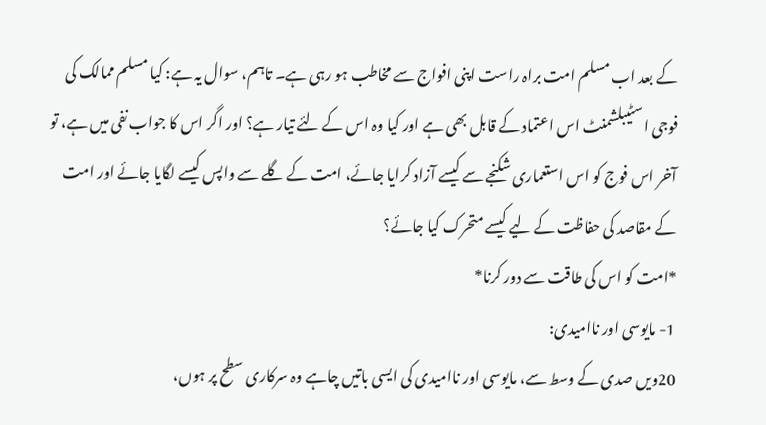کے بعد اب مسلم امت براہ راست اپنی افواج سے مخاطب ہو رہی ہے۔ تاہم، سوال یہ ہے: کیا مسلم ممالک کی فوجی اسٹیبلشمنٹ اس اعتماد کے قابل بھی ہے اور کیا وہ اس کے لئے تیار ہے؟ اور اگر اس کا جواب نفی میں ہے، تو آخر اس فوج کو اس استعماری شکنجے سے کیسے آزاد کرایا جائے، امت کے گلے سے واپس کیسے لگایا جائے اور امت کے مقاصد کی حفاظت کے لیے کیسے متحرک کیا جائے؟
*امت کو اس کی طاقت سے دور کرنا*
1- مایوسی اور ناامیدی:
20ویں صدی کے وسط سے، مایوسی اور ناامیدی کی ایسی باتیں چاہے وہ سرکاری سطح پر ہوں،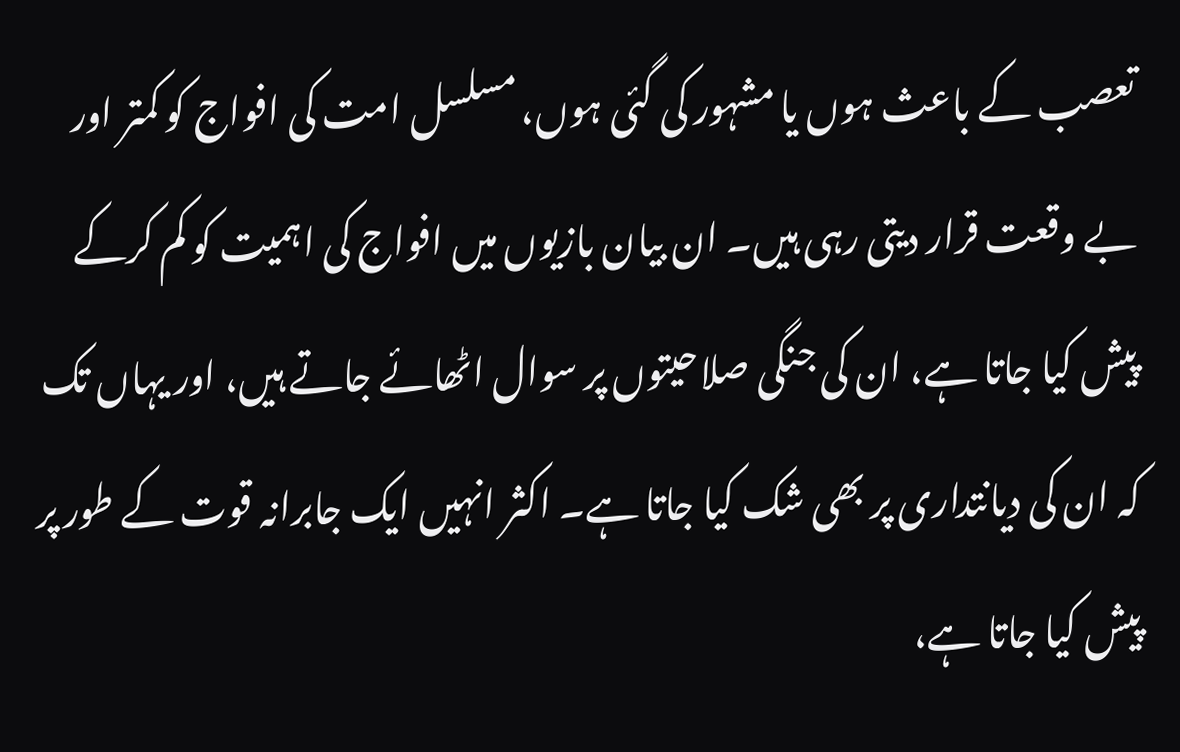تعصب کے باعث ہوں یا مشہور کی گئی ہوں، مسلسل امت کی افواج کو کمتر اور بے وقعت قرار دیتی رہی ہیں۔ ان بیان بازیوں میں افواج کی اہمیت کو کم کرکے پیش کیا جاتا ہے، ان کی جنگی صلاحیتوں پر سوال اٹھائے جاتے ہیں، اور یہاں تک کہ ان کی دیانتداری پر بھی شک کیا جاتا ہے۔ اکثر انہیں ایک جابرانہ قوت کے طور پر پیش کیا جاتا ہے،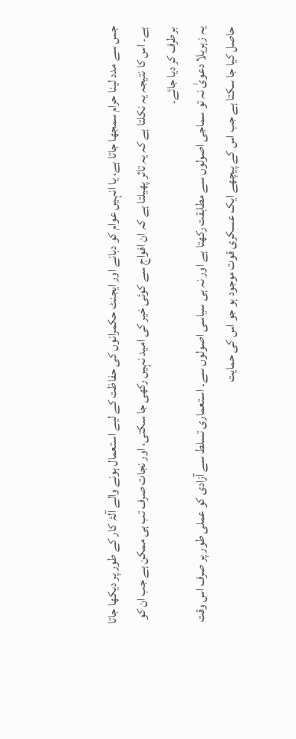جس سے مدد لینا حرام سمجھا جاتا ہے، یا انہیں عوام کو دبانے اور ایجنٹ حکمرانوں کی حفاظت کے لیے استعمال ہونے والے آلۂ کار کے طور پر دیکھا جاتا ہے۔ اس کا نتیجہ یہ نکلتا ہے کہ یہ تاثر پھیلتا ہے کہ ان افواج سے کوئی خیر کی امید نہیں رکھی جا سکتی، اور نجات صرف تب ہی ممکن ہے جب ان کو برطرف کر دیا جائے۔
یہ زہریلا دعویٰ نہ تو سماجی اصولوں سے مطابقت رکھتا ہے اور نہ ہی سیاسی اصولوں سے۔ استعماری تسلط سے آزادی کو عملی طور پر صرف اس وقت حاصل کیا جا سکتا ہے جب اس کے پیچھے ایک عسکری قوت موجود ہو جو اس کی حمایت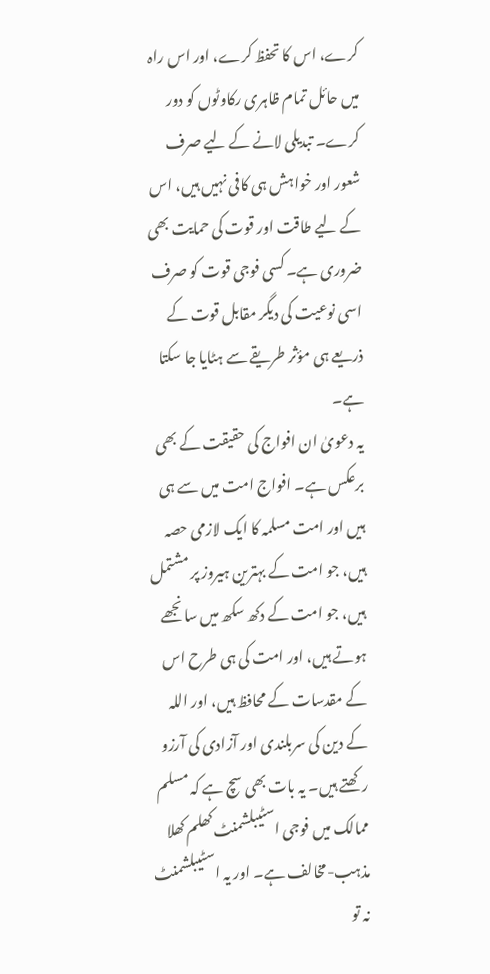کرے، اس کا تحفظ کرے، اور اس راہ میں حائل تمام ظاہری رکاوٹوں کو دور کرے۔ تبدیلی لانے کے لیے صرف شعور اور خواہش ہی کافی نہیں ہیں، اس کے لیے طاقت اور قوت کی حمایت بھی ضروری ہے۔ کسی فوجی قوت کو صرف اسی نوعیت کی دیگر مقابل قوت کے ذریعے ہی مؤثر طریقے سے ہٹایا جا سکتا ہے۔
یہ دعویٰ ان افواج کی حقیقت کے بھی برعکس ہے۔ افواج امت میں سے ہی ہیں اور امت مسلمہ کا ایک لازمی حصہ ہیں، جو امت کے بہترین ہیروز پر مشتمل ہیں، جو امت کے دکھ سکھ میں سانجھے ہوتے ہیں، اور امت کی ہی طرح اس کے مقدسات کے محافظ ہیں، اور اللہ کے دین کی سربلندی اور آزادی کی آرزو رکھتے ہیں۔ یہ بات بھی سچ ہے کہ مسلم ممالک میں فوجی اسٹیبلشمنٹ کھلم کھلا مذہب-مخالف ہے۔ اور یہ اسٹیبلشمنٹ نہ تو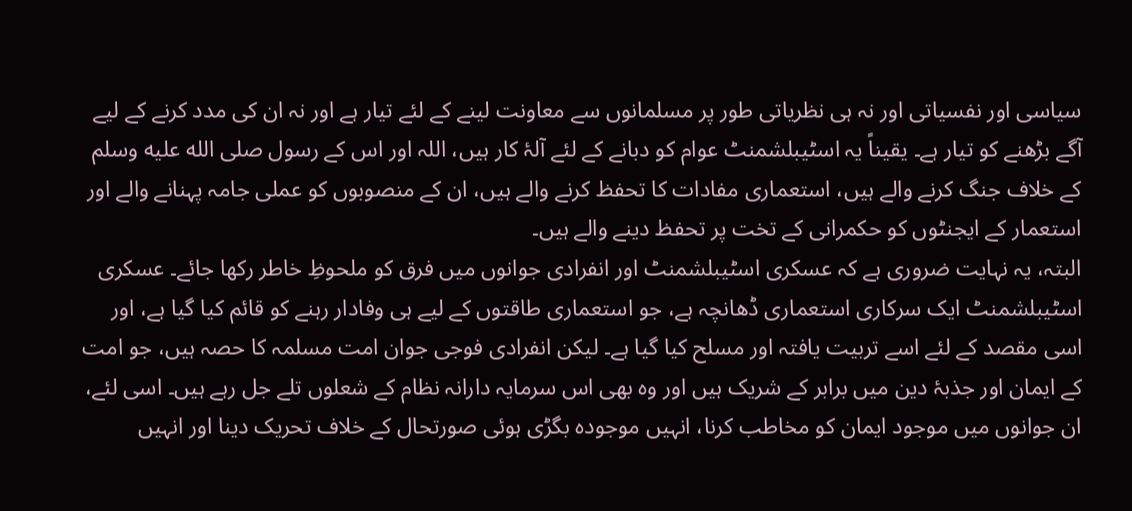سیاسی اور نفسیاتی اور نہ ہی نظریاتی طور پر مسلمانوں سے معاونت لینے کے لئے تیار ہے اور نہ ان کی مدد کرنے کے لیے آگے بڑھنے کو تیار ہے۔ یقیناً یہ اسٹیبلشمنٹ عوام کو دبانے کے لئے آلۂ کار ہیں، اللہ اور اس کے رسول صلى الله عليه وسلم کے خلاف جنگ کرنے والے ہیں، استعماری مفادات کا تحفظ کرنے والے ہیں، ان کے منصوبوں کو عملی جامہ پہنانے والے اور استعمار کے ایجنٹوں کو حکمرانی کے تخت پر تحفظ دینے والے ہیں۔
البتہ، یہ نہایت ضروری ہے کہ عسکری اسٹیبلشمنٹ اور انفرادی جوانوں میں فرق کو ملحوظِ خاطر رکھا جائے۔ عسکری اسٹیبلشمنٹ ایک سرکاری استعماری ڈھانچہ ہے، جو استعماری طاقتوں کے لیے ہی وفادار رہنے کو قائم کیا گیا ہے، اور اسی مقصد کے لئے اسے تربیت یافتہ اور مسلح کیا گیا ہے۔ لیکن انفرادی فوجی جوان امت مسلمہ کا حصہ ہیں، جو امت کے ایمان اور جذبۂ دین میں برابر کے شریک ہیں اور وہ بھی اس سرمایہ دارانہ نظام کے شعلوں تلے جل رہے ہیں۔ اسی لئے، ان جوانوں میں موجود ایمان کو مخاطب کرنا، انہیں موجودہ بگڑی ہوئی صورتحال کے خلاف تحریک دینا اور انہیں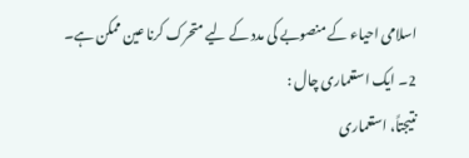اسلامی احیاء کے منصوبے کی مدد کے لیے متحرک کرنا عین ممکن ہے۔
2۔ ایک استعماری چال :
نتیجتاً، استعماری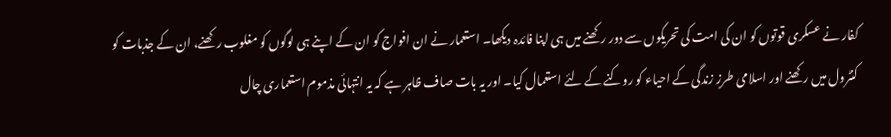کفار نے عسکری قوتوں کو ان کی امت کی تحریکوں سے دور رکھنے میں ہی اپنا فائدہ دیکھا۔ استعمار نے ان افواج کو ان کے اپنے ہی لوگوں کو مغلوب رکھنے، ان کے جذبات کو کنٹرول میں رکھنے اور اسلامی طرزِ زندگی کے احیاء کو روکنے کے لئے استعمال کیا۔ اور یہ بات صاف ظاہر ہے کہ یہ انتہائی مذموم استعماری چال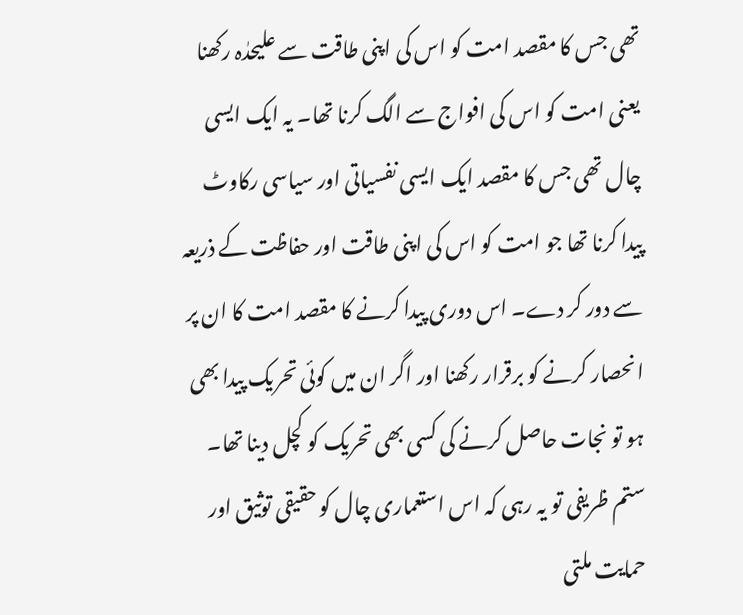تھی جس کا مقصد امت کو اس کی اپنی طاقت سے علیحدٰہ رکھنا یعنی امت کو اس کی افواج سے الگ کرنا تھا۔ یہ ایک ایسی چال تھی جس کا مقصد ایک ایسی نفسیاتی اور سیاسی رکاوٹ پیدا کرنا تھا جو امت کو اس کی اپنی طاقت اور حفاظت کے ذریعہ سے دور کر دے۔ اس دوری پیدا کرنے کا مقصد امت کا ان پر انحصار کرنے کو برقرار رکھنا اور اگر ان میں کوئی تحریک پیدا بھی ہو تو نجات حاصل کرنے کی کسی بھی تحریک کو کچل دینا تھا۔
ستم ظریفی تو یہ رہی کہ اس استعماری چال کو حقیقی توثیق اور حمایت ملتی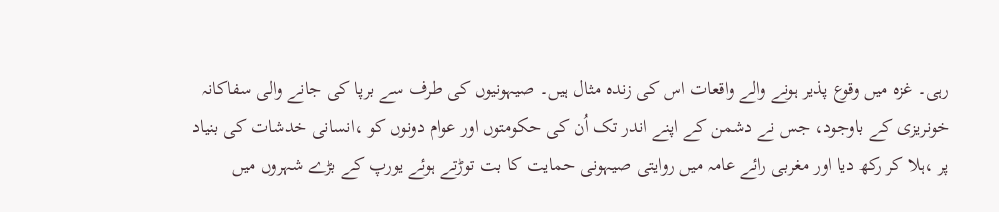رہی۔ غزہ میں وقوع پذیر ہونے والے واقعات اس کی زندہ مثال ہیں۔ صیہونیوں کی طرف سے برپا کی جانے والی سفاکانہ خونریزی کے باوجود، جس نے دشمن کے اپنے اندر تک اُن کی حکومتوں اور عوام دونوں کو ،انسانی خدشات کی بنیاد پر ،ہلا کر رکھ دیا اور مغربی رائے عامہ میں روایتی صیہونی حمایت کا بت توڑتے ہوئے یورپ کے بڑے شہروں میں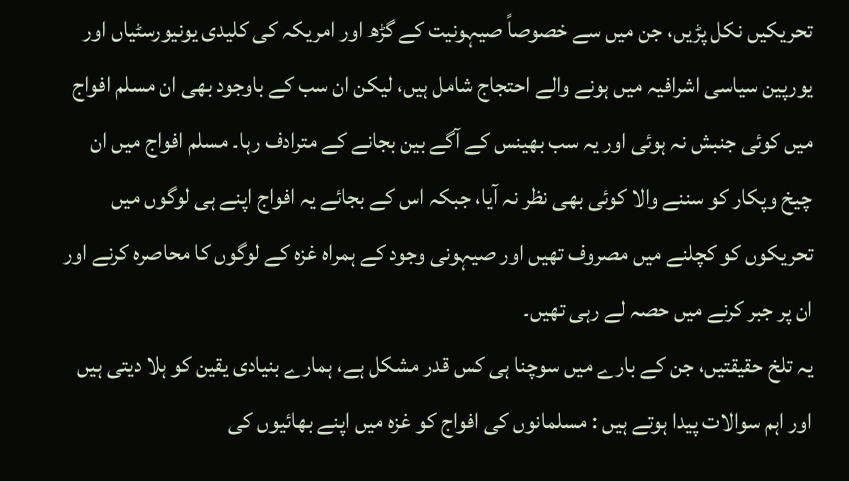تحریکیں نکل پڑیں، جن میں سے خصوصاً صیہونیت کے گڑھ اور امریکہ کی کلیدی یونیورسٹیاں اور یورپین سیاسی اشرافیہ میں ہونے والے احتجاج شامل ہیں، لیکن ان سب کے باوجود بھی ان مسلم افواج میں کوئی جنبش نہ ہوئی اور یہ سب بھینس کے آگے بین بجانے کے مترادف رہا۔ مسلم افواج میں ان چیخ وپکار کو سننے والا کوئی بھی نظر نہ آیا، جبکہ اس کے بجائے یہ افواج اپنے ہی لوگوں میں تحریکوں کو کچلنے میں مصروف تھیں اور صیہونی وجود کے ہمراہ غزہ کے لوگوں کا محاصرہ کرنے اور ان پر جبر کرنے میں حصہ لے رہی تھیں۔
یہ تلخ حقیقتیں، جن کے بارے میں سوچنا ہی کس قدر مشکل ہے، ہمارے بنیادی یقین کو ہلا دیتی ہیں اور اہم سوالات پیدا ہوتے ہیں : مسلمانوں کی افواج کو غزہ میں اپنے بھائیوں کی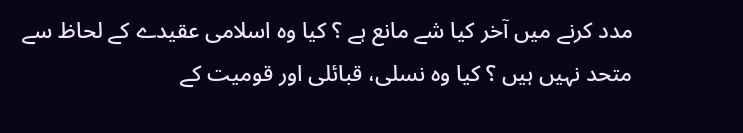مدد کرنے میں آخر کیا شے مانع ہے ؟ کیا وہ اسلامی عقیدے کے لحاظ سے متحد نہیں ہیں ؟ کیا وہ نسلی، قبائلی اور قومیت کے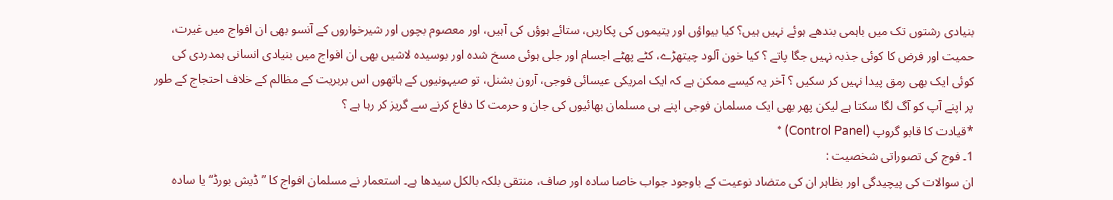بنیادی رشتوں تک میں باہمی بندھے ہوئے نہیں ہیں؟ کیا بیواؤں اور یتیموں کی پکاریں، ستائے ہوؤں کی آہیں، اور معصوم بچوں اور شیرخواروں کے آنسو بھی ان افواج میں غیرت، حمیت اور فرض کا کوئی جذبہ نہیں جگا پاتے ؟ کیا خون آلود چیتھڑے، کٹے پھٹے اجسام اور جلی ہوئی مسخ شدہ اور بوسیدہ لاشیں بھی ان افواج میں بنیادی انسانی ہمدردی کی کوئی ایک بھی رمق پیدا نہیں کر سکیں ؟ آخر یہ کیسے ممکن ہے کہ ایک امریکی عیسائی فوجی، آرون بشنل، تو صیہونیوں کے ہاتھوں اس بربریت کے مظالم کے خلاف احتجاج کے طور پر اپنے آپ کو آگ لگا سکتا ہے لیکن پھر بھی ایک مسلمان فوجی اپنے ہی مسلمان بھائیوں کی جان و حرمت کا دفاع کرنے سے گریز کر رہا ہے ؟
*قیادت کا قابو گروپ (Control Panel) *
1۔ فوج کی تصوراتی شخصیت :
ان سوالات کی پیچیدگی اور بظاہر ان کی متضاد نوعیت کے باوجود جواب خاصا سادہ اور صاف، منتقی بلکہ بالکل سیدھا ہے۔ استعمار نے مسلمان افواج کا ”ڈیش بورڈ“ یا سادہ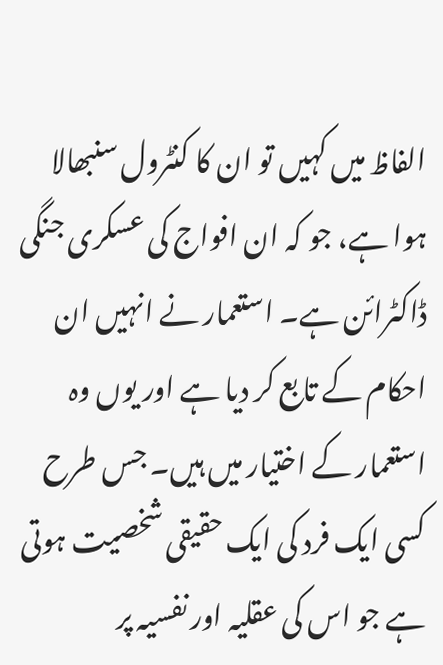الفاظ میں کہیں تو ان کا کنٹرول سنبھالا ہوا ہے، جو کہ ان افواج کی عسکری جنگی ڈاکٹرائن ہے۔ استعمار نے انہیں ان احکام کے تابع کر دیا ہے اور یوں وہ استعمار کے اختیار میں ہیں۔ جس طرح کسی ایک فرد کی ایک حقیقی شخصیت ہوتی ہے جو اس کی عقلیہ اور نفسیہ پر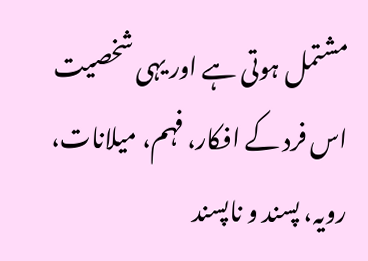مشتمل ہوتی ہے اور یہی شخصیت اس فرد کے افکار، فہم، میلانات، رویہ، پسند و ناپسند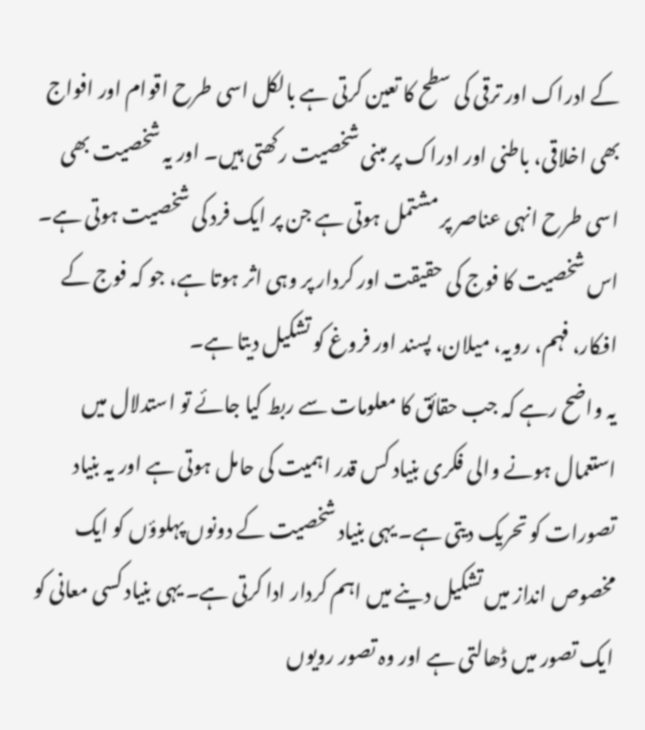کے ادراک اور ترقی کی سطح کا تعین کرتی ہے بالکل اسی طرح اقوام اور افواج بھی اخلاقی، باطنی اور ادراک پر مبنی شخصیت رکھتی ہیں۔ اور یہ شخصیت بھی اسی طرح انہی عناصر پر مشتمل ہوتی ہے جن پر ایک فرد کی شخصیت ہوتی ہے۔ اس شخصیت کا فوج کی حقیقت اور کردار پر وہی اثر ہوتا ہے، جو کہ فوج کے افکار، فہم، رویہ، میلان، پسند اور فروغ کو تشکیل دیتا ہے۔
یہ واضح رہے کہ جب حقائق کا معلومات سے ربط کیا جائے تو استدلال میں استعمال ہونے والی فکری بنیاد کس قدر اہمیت کی حامل ہوتی ہے اور یہ بنیاد تصورات کو تحریک دیتی ہے۔ یہی بنیاد شخصیت کے دونوں پہلوؤں کو ایک مخصوص انداز میں تشکیل دینے میں اہم کردار ادا کرتی ہے۔ یہی بنیاد کسی معانی کو ایک تصور میں ڈھالتی ہے اور وہ تصور رویوں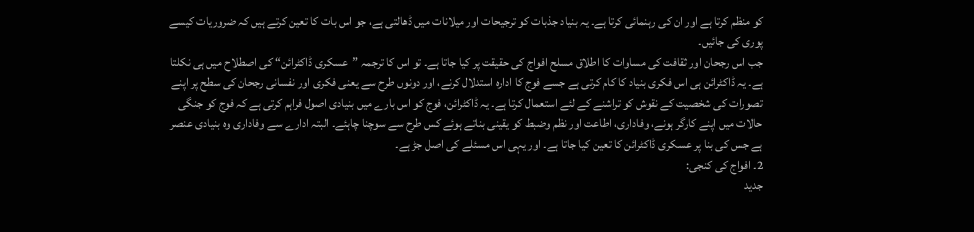کو منظم کرتا ہے اور ان کی رہنمائی کرتا ہے۔ یہ بنیاد جذبات کو ترجیحات اور میلانات میں ڈھالتی ہے، جو اس بات کا تعین کرتے ہیں کہ ضروریات کیسے پوری کی جائیں۔
جب اس رجحان اور ثقافت کی مساوات کا اطلاق مسلح افواج کی حقیقت پر کیا جاتا ہے۔ تو اس کا ترجمہ ”عسکری ڈاکٹرائن“ کی اصطلاح میں ہی نکلتا ہے۔ یہ ڈاکٹرائن ہی اس فکری بنیاد کا کام کرتی ہے جسے فوج کا ادارہ استدلال کرنے، اور دونوں طرح سے یعنی فکری اور نفسانی رجحان کی سطح پر اپنے تصورات کی شخصیت کے نقوش کو تراشنے کے لئے استعمال کرتا ہے۔ یہ ڈاکٹرائن، فوج کو اس بارے میں بنیادی اصول فراہم کرتی ہے کہ فوج کو جنگی حالات میں اپنے کارگر ہونے، وفاداری، اطاعت اور نظم وضبط کو یقینی بناتے ہوئے کس طرح سے سوچنا چاہئے۔ البتہ ادارے سے وفاداری وہ بنیادی عنصر ہے جس کی بنا پر عسکری ڈاکٹرائن کا تعین کیا جاتا ہے۔ اور یہی اس مسئلے کی اصل جڑ ہے۔
2۔ افواج کی کنجی:
جدید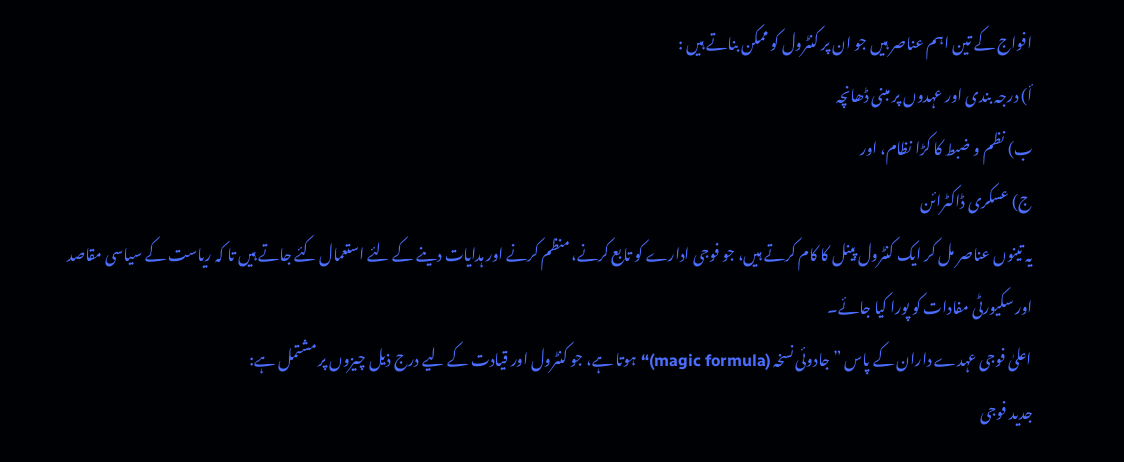افواج کے تین اہم عناصر ہیں جو ان پر کنٹرول کو ممکن بناتے ہیں :
أ) درجہ بندی اور عہدوں پر مبنی ڈھانچہ
ب) نظم و ضبط کا کڑا نظام، اور
ج) عسکری ڈاکٹرائن
یہ تینوں عناصر مل کر ایک کنٹرول پینل کا کام کرتے ہیں، جو فوجی ادارے کو تابع کرنے، منظم کرنے اور ہدایات دینے کے لئے استعمال کئے جاتے ہیں تا کہ ریاست کے سیاسی مقاصد اور سکیورٹی مفادات کو پورا کیا جائے۔
اعلیٰ فوجی عہدے داران کے پاس ”جادوئی نسخہ (magic formula)“ ہوتا ہے، جو کنٹرول اور قیادت کے لیے درج ذیل چیزوں پر مشتمل ہے:
جدید فوجی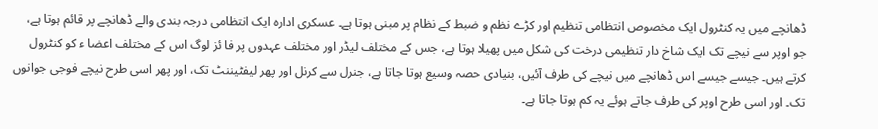ڈھانچے میں یہ کنٹرول ایک مخصوص انتظامی تنظیم اور کڑے نظم و ضبط کے نظام پر مبنی ہوتا ہے۔ عسکری ادارہ ایک انتظامی درجہ بندی والے ڈھانچے پر قائم ہوتا ہے، جو اوپر سے نیچے تک ایک شاخ دار تنظیمی درخت کی شکل میں پھیلا ہوتا ہے، جس کے مختلف لیڈر اور مختلف عہدوں پر فا ئز لوگ اس کے مختلف اعضا ء کو کنٹرول کرتے ہیں۔ جیسے جیسے اس ڈھانچے میں نیچے کی طرف آئیں، بنیادی حصہ وسیع ہوتا جاتا ہے، جنرل سے کرنل اور پھر لیفٹیننٹ تک، اور پھر اسی طرح نیچے فوجی جوانوں تک۔ اور اسی طرح اوپر کی طرف جاتے ہوئے یہ کم ہوتا جاتا ہے۔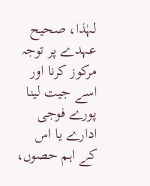لہٰذا، صحیح عہدے پر توجہ مرکوز کرنا اور اسے جیت لینا پورے فوجی ادارے یا اس کے اہم حصوں،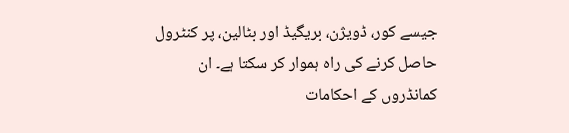جیسے کور، ڈویژن، بریگیڈ اور بٹالین، پر کنٹرول حاصل کرنے کی راہ ہموار کر سکتا ہے۔ ان کمانڈروں کے احکامات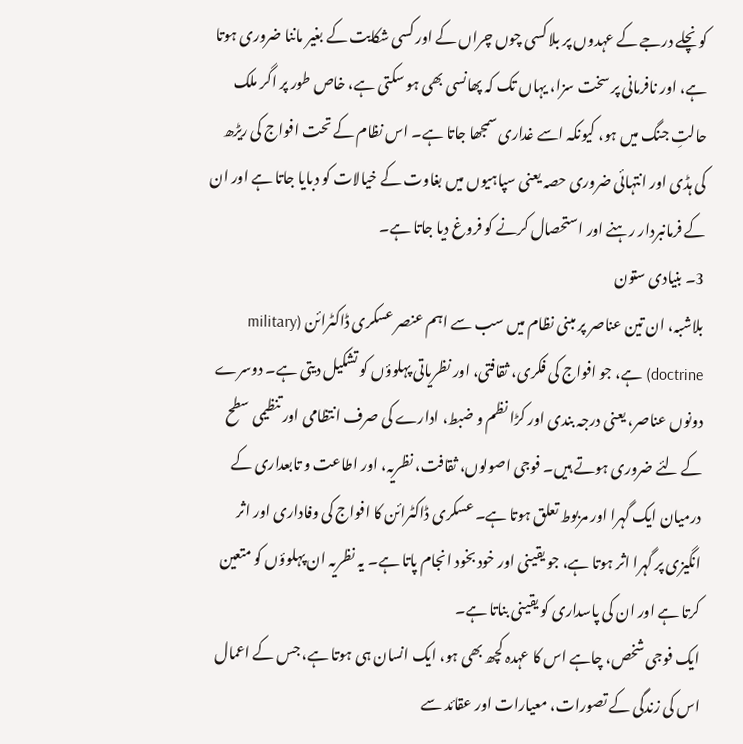کو نچلے درجے کے عہدوں پر بلا کسی چوں چراں کے اور کسی شکایت کے بغیر ماننا ضروری ہوتا ہے، اور نافرمانی پر سخت سزا، یہاں تک کہ پھانسی بھی ہو سکتی ہے، خاص طور پر اگر ملک حالتِ جنگ میں ہو، کیونکہ اسے غداری سمجھا جاتا ہے۔ اس نظام کے تحت افواج کی ریڑھ کی ہڈی اور انتہائی ضروری حصہ یعنی سپاہیوں میں بغاوت کے خیالات کو دبایا جاتا ہے اور ان کے فرمانبردار رہنے اور استحصال کرنے کو فروغ دیا جاتا ہے۔
3۔ بنیادی ستون
بلاشبہ، ان تین عناصر پر مبنی نظام میں سب سے اہم عنصر عسکری ڈاکٹرائن (military doctrine) ہے، جو افواج کی فکری، ثقافتی، اور نظریاتی پہلوؤں کو تشکیل دیتی ہے۔ دوسرے دونوں عناصر، یعنی درجہ بندی اور کڑا نظم و ضبط، ادارے کی صرف انتظامی اور تنظیمی سطح کے لئے ضروری ہوتے ہیں۔ فوجی اصولوں، ثقافت، نظریہ، اور اطاعت و تابعداری کے درمیان ایک گہرا اور مربوط تعلق ہوتا ہے۔ عسکری ڈاکٹرائن کا افواج کی وفاداری اور اثر انگیزی پر گہرا اثر ہوتا ہے، جو یقینی اور خود بخود انجام پاتا ہے۔ یہ نظریہ ان پہلوؤں کو متعین کرتا ہے اور ان کی پاسداری کو یقینی بناتا ہے۔
ایک فوجی شخص، چاہے اس کا عہدہ کچھ بھی ہو، ایک انسان ہی ہوتا ہے، جس کے اعمال اس کی زندگی کے تصورات، معیارات اور عقائد سے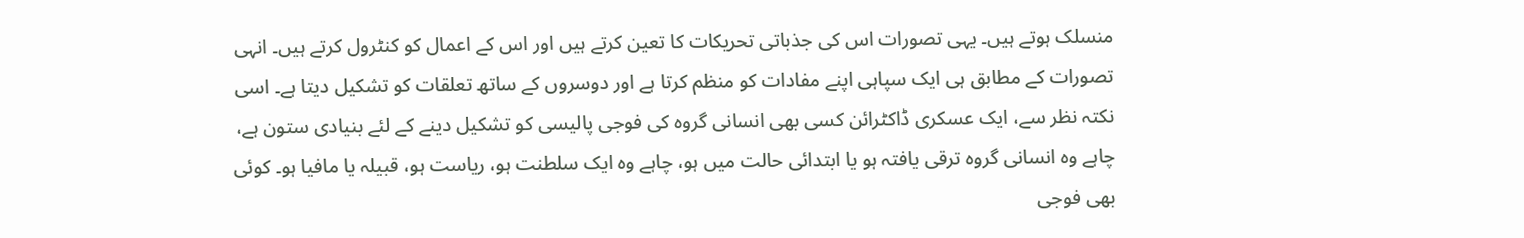منسلک ہوتے ہیں۔ یہی تصورات اس کی جذباتی تحریکات کا تعین کرتے ہیں اور اس کے اعمال کو کنٹرول کرتے ہیں۔ انہی تصورات کے مطابق ہی ایک سپاہی اپنے مفادات کو منظم کرتا ہے اور دوسروں کے ساتھ تعلقات کو تشکیل دیتا ہے۔ اسی نکتہ نظر سے، ایک عسکری ڈاکٹرائن کسی بھی انسانی گروہ کی فوجی پالیسی کو تشکیل دینے کے لئے بنیادی ستون ہے، چاہے وہ انسانی گروہ ترقی یافتہ ہو یا ابتدائی حالت میں ہو، چاہے وہ ایک سلطنت ہو، ریاست ہو، قبیلہ یا مافیا ہو۔ کوئی بھی فوجی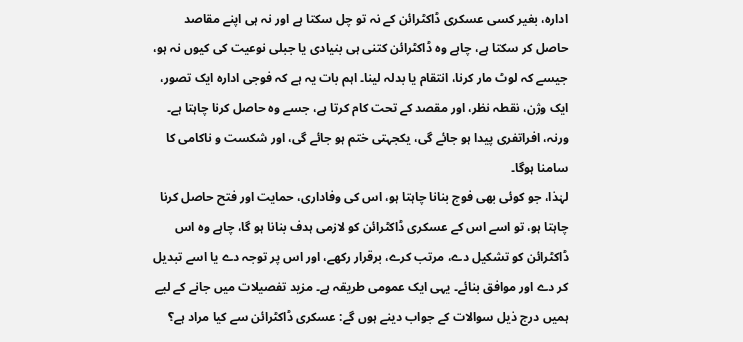ادارہ، بغیر کسی عسکری ڈاکٹرائن کے نہ تو چل سکتا ہے اور نہ ہی اپنے مقاصد حاصل کر سکتا ہے، چاہے وہ ڈاکٹرائن کتنی ہی بنیادی یا جبلی نوعیت کی کیوں نہ ہو، جیسے کہ لوٹ مار کرنا، انتقام یا بدلہ لینا۔ اہم بات یہ ہے کہ فوجی ادارہ ایک تصور، ایک وژن، نقطہ نظر، اور مقصد کے تحت کام کرتا ہے، جسے وہ حاصل کرنا چاہتا ہے۔ ورنہ، افراتفری پیدا ہو جائے گی، یکجہتی ختم ہو جائے گی، اور شکست و ناکامی کا سامنا ہوگا۔
لہٰذا، جو کوئی بھی فوج بنانا چاہتا ہو، اس کی وفاداری، حمایت اور فتح حاصل کرنا چاہتا ہو، تو اسے اس کے عسکری ڈاکٹرائن کو لازمی ہدف بنانا ہو گا، چاہے وہ اس ڈاکٹرائن کو تشکیل دے، مرتب کرے، برقرار رکھے، اور اس پر توجہ دے یا اسے تبدیل کر دے اور موافق بنائے۔ یہی ایک عمومی طریقہ ہے۔ مزید تفصیلات میں جانے کے لیے ہمیں درج ذیل سوالات کے جواب دینے ہوں گے: عسکری ڈاکٹرائن سے کیا مراد ہے؟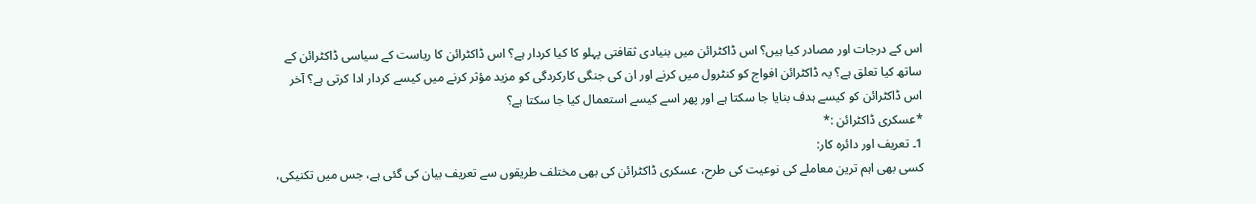اس کے درجات اور مصادر کیا ہیں؟ اس ڈاکٹرائن میں بنیادی ثقافتی پہلو کا کیا کردار ہے؟ اس ڈاکٹرائن کا ریاست کے سیاسی ڈاکٹرائن کے ساتھ کیا تعلق ہے؟ یہ ڈاکٹرائن افواج کو کنٹرول میں کرنے اور ان کی جنگی کارکردگی کو مزید مؤثر کرنے میں کیسے کردار ادا کرتی ہے؟ آخر اس ڈاکٹرائن کو کیسے ہدف بنایا جا سکتا ہے اور پھر اسے کیسے استعمال کیا جا سکتا ہے؟
*عسکری ڈاکٹرائن :*
1۔ تعریف اور دائرہ کار:
کسی بھی اہم ترین معاملے کی نوعیت کی طرح، عسکری ڈاکٹرائن کی بھی مختلف طریقوں سے تعریف بیان کی گئی ہے، جس میں تکنیکی،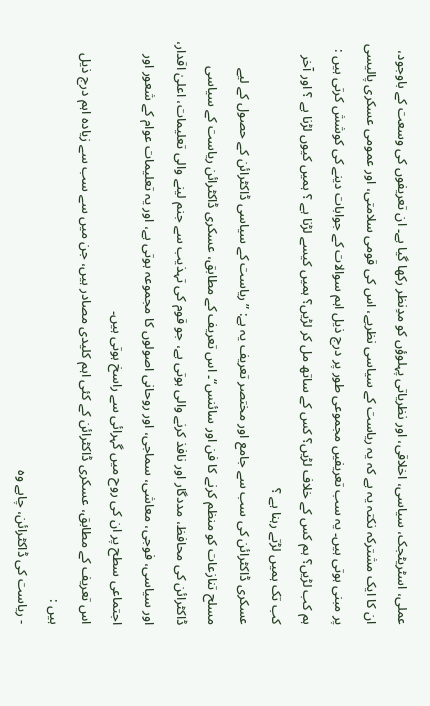عملی، اسٹریٹجک، سیاسی، اخلاقی، اور نظریاتی پہلوؤں کو مدِنظر رکھا گیا ہے۔ ان تعریفوں کی وسعت کے باوجود، ان کا ایک مشترکہ نکتہ یہ ہے کہ یہ ریاست کے سیاسی نظریے، اس کی قومی سلامتی، اور عمومی عسکری پالیسی پر مبنی ہوتی ہیں۔ یہ سب تعریفیں مجموعی طور پر درج ذیل اہم سوالات کے جوابات دینے کی کوشش کرتی ہیں : ہم کب لڑیں؟ ہم کس کے خلاف لڑیں؟ کس کے ساتھ مل کر لڑیں؟ ہمیں کیسے لڑنا ہے ؟ ہمیں کیوں لڑنا ہے ؟ اور آخر کب تک ہمیں لڑتے رہنا ہے ؟
عسکری ڈاکٹرائن کی سب سے جامع اور مختصر تعریف یہ ہے: ”ریاست کے سیاسی ڈاکٹرائن کے حصول کے لیے مسلح تنازعات کو منظم کرنے کا فن اور سائنس“۔ اس تعریف کے مطابق، عسکری ڈاکٹرائن ریاست کے سیاسی ڈاکٹرائن کی محافظ، مددگار اور نافذ کرنے والی ہوتی ہے، جو قوم کی تہذیب سے جنم لینے والی تعلیمات، اعلیٰ اقدار، اور سیاسی، فوجی، معاشی، سماجی، اور روحانی اصولوں کا مجموعہ ہوتی ہے، اور یہ تعلیمات عوام کے شعور اور اجتماعی سطح پر ان کی روح میں گہرائی سے راسخ ہوتی ہیں۔
اس تعریف کے مطابق، عسکری ڈاکٹرائن کے کئی اہم کلیدی مصادر ہیں، جن میں سے سب سے زیادہ اہم درج ذیل ہیں :
- ریاست کی ڈاکٹرائن، چاہے وہ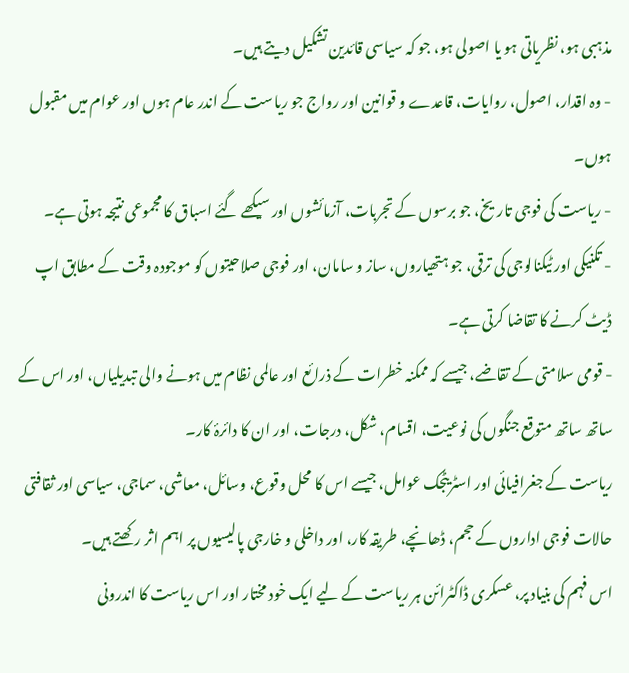مذہبی ہو، نظریاتی ہو یا اصولی ہو، جو کہ سیاسی قائدین تشکیل دیتے ہیں۔
- وہ اقدار، اصول، روایات، قاعدے و قوانین اور رواج جو ریاست کے اندر عام ہوں اور عوام میں مقبول ہوں۔
- ریاست کی فوجی تاریخ، جو برسوں کے تجربات، آزمائشوں اور سیکھے گئے اسباق کا مجموعی نتیجہ ہوتی ہے۔
- تکنیکی اور ٹیکنالوجی کی ترقی، جو ہتھیاروں، ساز و سامان، اور فوجی صلاحیتوں کو موجودہ وقت کے مطابق اپ ڈیٹ کرنے کا تقاضا کرتی ہے۔
- قومی سلامتی کے تقاضے، جیسے کہ ممکنہ خطرات کے ذرائع اور عالمی نظام میں ہونے والی تبدیلیاں، اور اس کے ساتھ ساتھ متوقع جنگوں کی نوعیت، اقسام، شکل، درجات، اور ان کا دائرۂ کار۔
ریاست کے جغرافیائی اور اسٹریٹجک عوامل، جیسے اس کا محل وقوع، وسائل، معاشی، سماجی، سیاسی اور ثقافتی حالات فوجی اداروں کے حجم، ڈھانچے، طریقہ کار، اور داخلی و خارجی پالیسیوں پر اہم اثر رکھتے ہیں۔
اس فہم کی بنیاد پر، عسکری ڈاکٹرائن ہر ریاست کے لیے ایک خود مختار اور اس ریاست کا اندرونی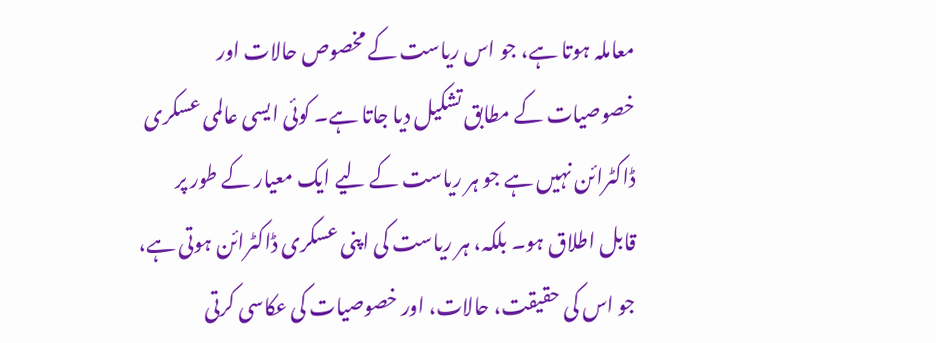معاملہ ہوتا ہے، جو اس ریاست کے مخصوص حالات اور خصوصیات کے مطابق تشکیل دیا جاتا ہے۔ کوئی ایسی عالمی عسکری ڈاکٹرائن نہیں ہے جو ہر ریاست کے لیے ایک معیار کے طور پر قابل اطلاق ہو۔ بلکہ، ہر ریاست کی اپنی عسکری ڈاکٹرائن ہوتی ہے، جو اس کی حقیقت، حالات، اور خصوصیات کی عکاسی کرتی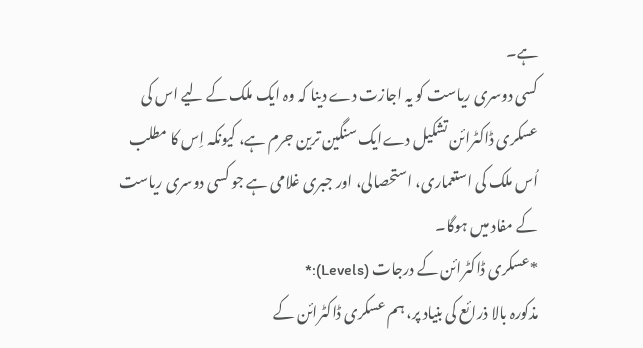ہے۔
کسی دوسری ریاست کو یہ اجازت دے دینا کہ وہ ایک ملک کے لیے اس کی عسکری ڈاکٹرائن تشکیل دےایک سنگین ترین جرم ہے، کیونکہ اِس کا مطلب اُس ملک کی استعماری، استحصالی، اور جبری غلامی ہے جو کسی دوسری ریاست کے مفاد میں ہوگا۔
*عسکری ڈاکٹرائن کے درجات (Levels):*
مذکورہ بالا ذرائع کی بنیاد پر، ہم عسکری ڈاکٹرائن کے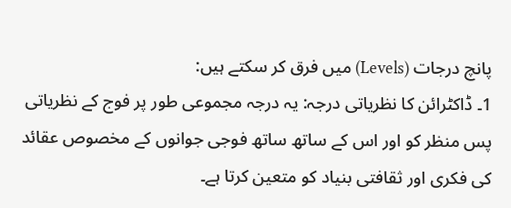پانچ درجات (Levels) میں فرق کر سکتے ہیں:
1۔ ڈاکٹرائن کا نظریاتی درجہ: یہ درجہ مجموعی طور پر فوج کے نظریاتی پس منظر کو اور اس کے ساتھ ساتھ فوجی جوانوں کے مخصوص عقائد کی فکری اور ثقافتی بنیاد کو متعین کرتا ہے۔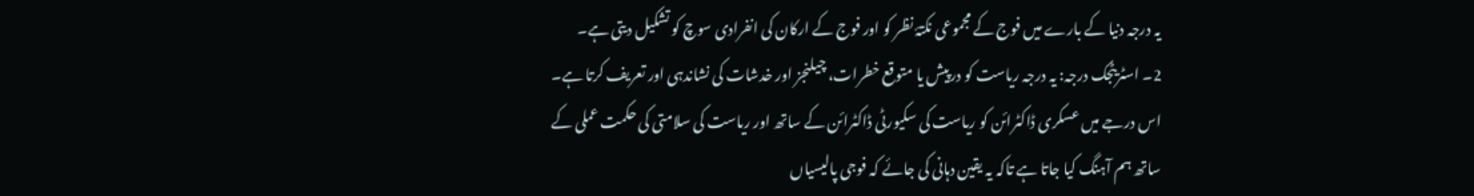یہ درجہ دنیا کے بارے میں فوج کے مجموعی نکتۂ نظر کو اور فوج کے ارکان کی انفرادی سوچ کو تشکیل دیتی ہے۔
2۔ اسٹریٹجک درجہ: یہ درجہ ریاست کو درپیش یا متوقع خطرات، چیلنجز اور خدشات کی نشاندہی اور تعریف کرتا ہے۔ اس درجے میں عسکری ڈاکٹرائن کو ریاست کی سکیورٹی ڈاکٹرائن کے ساتھ اور ریاست کی سلامتی کی حکمت عملی کے ساتھ ہم آہنگ کیا جاتا ہے تاکہ یہ یقین دہانی کی جائے کہ فوجی پالیسیاں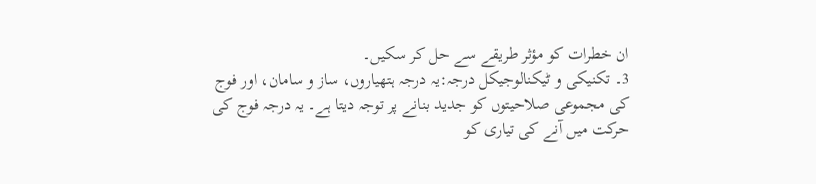ان خطرات کو مؤثر طریقے سے حل کر سکیں۔
3۔ تکنیکی و ٹیکنالوجیکل درجہ:یہ درجہ ہتھیاروں، ساز و سامان، اور فوج کی مجموعی صلاحیتوں کو جدید بنانے پر توجہ دیتا ہے۔ یہ درجہ فوج کی حرکت میں آنے کی تیاری کو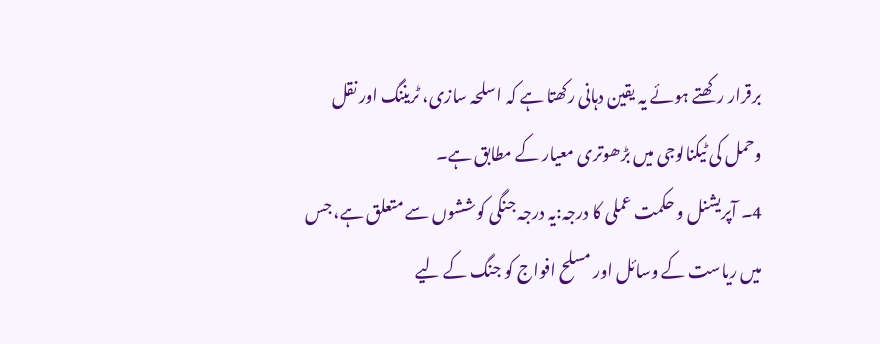برقرار رکھتے ہوئے یہ یقین دہانی رکھتا ہے کہ اسلحہ سازی، ٹریننگ اور نقل وحمل کی ٹیکنالوجی میں بڑھوتری معیار کے مطابق ہے۔
4۔ آپریشنل و حکمت عملی کا درجہ:یہ درجہ جنگی کوششوں سے متعلق ہے، جس میں ریاست کے وسائل اور مسلح افواج کو جنگ کے لیے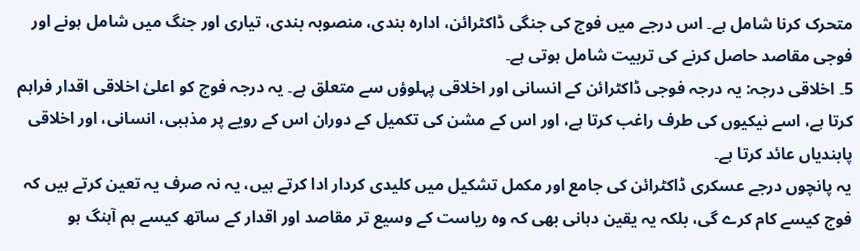متحرک کرنا شامل ہے۔ اس درجے میں فوج کی جنگی ڈاکٹرائن، ادارہ بندی، منصوبہ بندی، تیاری اور جنگ میں شامل ہونے اور فوجی مقاصد حاصل کرنے کی تربیت شامل ہوتی ہے۔
5۔ اخلاقی درجہ: یہ درجہ فوجی ڈاکٹرائن کے انسانی اور اخلاقی پہلوؤں سے متعلق ہے۔ یہ درجہ فوج کو اعلیٰ اخلاقی اقدار فراہم کرتا ہے، اسے نیکیوں کی طرف راغب کرتا ہے، اور اس کے مشن کی تکمیل کے دوران اس کے رویے پر مذہبی، انسانی، اور اخلاقی پابندیاں عائد کرتا ہے۔
یہ پانچوں درجے عسکری ڈاکٹرائن کی جامع اور مکمل تشکیل میں کلیدی کردار ادا کرتے ہیں، یہ نہ صرف یہ تعین کرتے ہیں کہ فوج کیسے کام کرے گی، بلکہ یہ یقین دہانی بھی کہ وہ ریاست کے وسیع تر مقاصد اور اقدار کے ساتھ کیسے ہم آہنگ ہو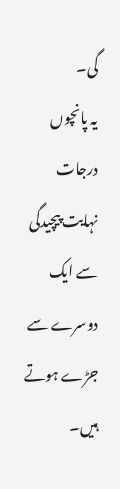گی۔
یہ پانچوں درجات نہایت پیچیدگی سے ایک دوسرے سے جڑے ہوتے ہیں۔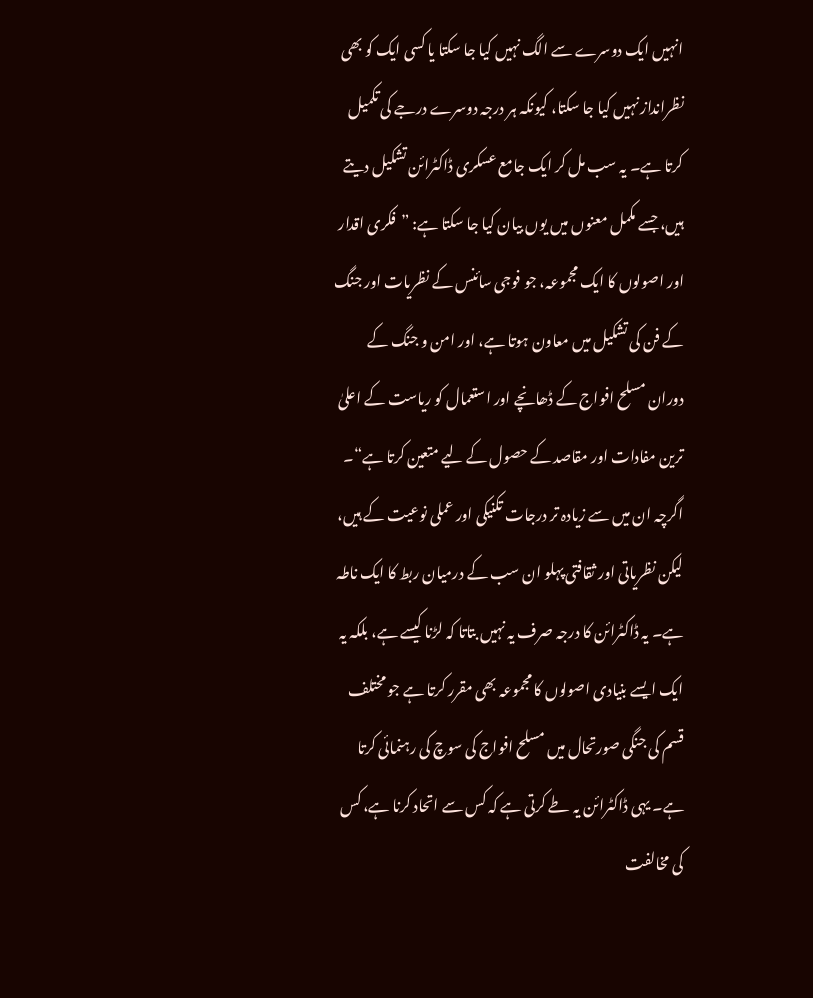انہیں ایک دوسرے سے الگ نہیں کیا جا سکتا یا کسی ایک کو بھی نظرانداز نہیں کیا جا سکتا، کیونکہ ہر درجہ دوسرے درجے کی تکمیل کرتا ہے۔ یہ سب مل کر ایک جامع عسکری ڈاکٹرائن تشکیل دیتے ہیں، جسے مکمل معنوں میں یوں بیان کیا جا سکتا ہے: ”فکری اقدار اور اصولوں کا ایک مجموعہ، جو فوجی سائنس کے نظریات اور جنگ کے فن کی تشکیل میں معاون ہوتا ہے، اور امن و جنگ کے دوران مسلح افواج کے ڈھانچے اور استعمال کو ریاست کے اعلیٰ ترین مفادات اور مقاصد کے حصول کے لیے متعین کرتا ہے“۔
اگرچہ ان میں سے زیادہ تر درجات تکنیکی اور عملی نوعیت کے ہیں، لیکن نظریاتی اور ثقافتی پہلو ان سب کے درمیان ربط کا ایک ناطہ ہے۔ یہ ڈاکٹرائن کا درجہ صرف یہ نہیں بتاتا کہ لڑنا کیسے ہے، بلکہ یہ ایک ایسے بنیادی اصولوں کا مجموعہ بھی مقرر کرتا ہے جو مختلف قسم کی جنگی صورتحال میں مسلح افواج کی سوچ کی رہنمائی کرتا ہے۔ یہی ڈاکٹرائن یہ طے کرتی ہے کہ کس سے اتحاد کرنا ہے، کس کی مخالفت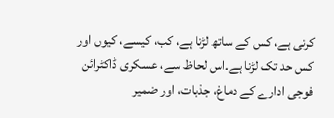کرنی ہے، کس کے ساتھ لڑنا ہے، کب، کیسے، کیوں اور کس حد تک لڑنا ہے۔اس لحاظ سے، عسکری ڈاکٹرائن فوجی ادارے کے دماغ، جذبات، اور ضمیر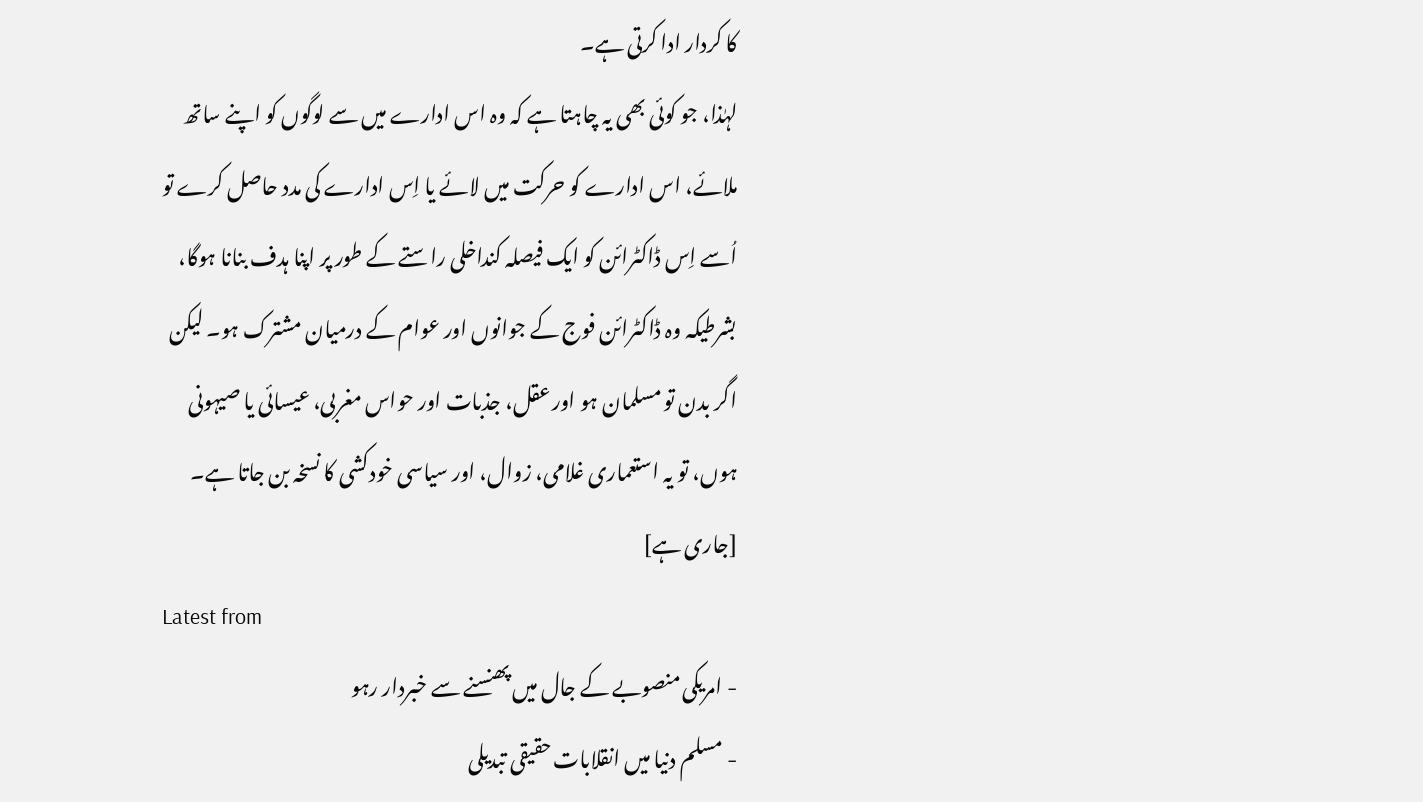کا کردار ادا کرتی ہے۔
لہٰذا، جو کوئی بھی یہ چاہتا ہے کہ وہ اس ادارے میں سے لوگوں کو اپنے ساتھ ملائے، اس ادارے کو حرکت میں لائے یا اِس ادارے کی مدد حاصل کرے تو اُسے اِس ڈاکٹرائن کو ایک فیصلہ کنداخلی راستے کے طور پر اپنا ہدف بنانا ہوگا، بشرطیکہ وہ ڈاکٹرائن فوج کے جوانوں اور عوام کے درمیان مشترک ہو۔ لیکن اگر بدن تو مسلمان ہو اور عقل، جذبات اور حواس مغربی، عیسائی یا صیہونی ہوں، تو یہ استعماری غلامی، زوال، اور سیاسی خودکشی کا نسخہ بن جاتا ہے۔
[جاری ہے]
Latest from
- امریکی منصوبے کے جال میں پھنسنے سے خبردار رہو
- مسلم دنیا میں انقلابات حقیقی تبدیلی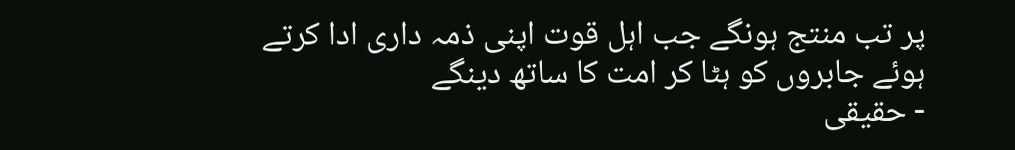پر تب منتج ہونگے جب اہل قوت اپنی ذمہ داری ادا کرتے ہوئے جابروں کو ہٹا کر امت کا ساتھ دینگے
- حقیقی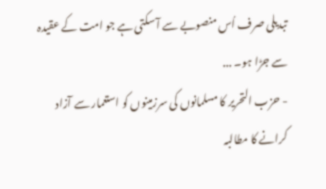تبدیلی صرف اُس منصوبے سے آ سکتی ہے جو امت کے عقیدہ سے جڑا ہو۔ ...
- حزب التحریر کا مسلمانوں کی سرزمینوں کو استعمار سے آزاد کرانے کا مطالبہ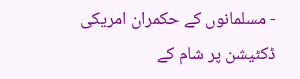- مسلمانوں کے حکمران امریکی ڈکٹیشن پر شام کے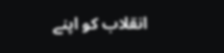انقلاب کو اپنے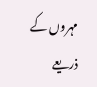مہروں کے ذریعے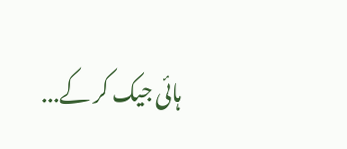ہائی جیک کر کے...